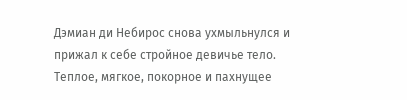Дэмиан ди Небирос снова ухмыльнулся и прижал к себе стройное девичье тело. Теплое, мягкое, покорное и пахнущее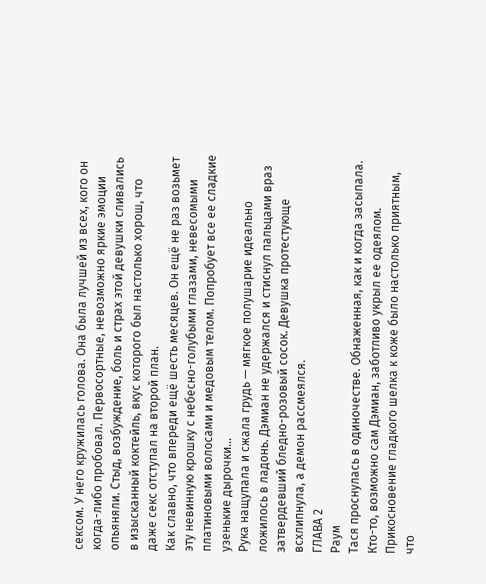сексом. У него кружилась голова. Она была лучшей из всех, кого он когда-либо пробовал. Первосортные, невозможно яркие эмоции опьяняли. Стыд, возбуждение, боль и страх этой девушки сливались в изысканный коктейль, вкус которого был настолько хорош, что даже секс отступал на второй план.
Как славно, что впереди ещё шесть месяцев. Он ещё не раз возьмет эту невинную крошку с небесно-голубыми глазами, невесомыми платиновыми волосами и медовым телом. Попробует все ее сладкие узенькие дырочки…
Рука нащупала и сжала грудь — мягкое полушарие идеально ложилось в ладонь. Дэмиан не удержался и стиснул пальцами враз затвердевший бледно-розовый сосок. Девушка протестующе всхлипнула, а демон рассмеялся.
ГЛАВА 2
Раум
Тася проснулась в одиночестве. Обнаженная, как и когда засыпала. Кто-то, возможно сам Дэмиан, заботливо укрыл ее одеялом. Прикосновение гладкого шелка к коже было настолько приятным, что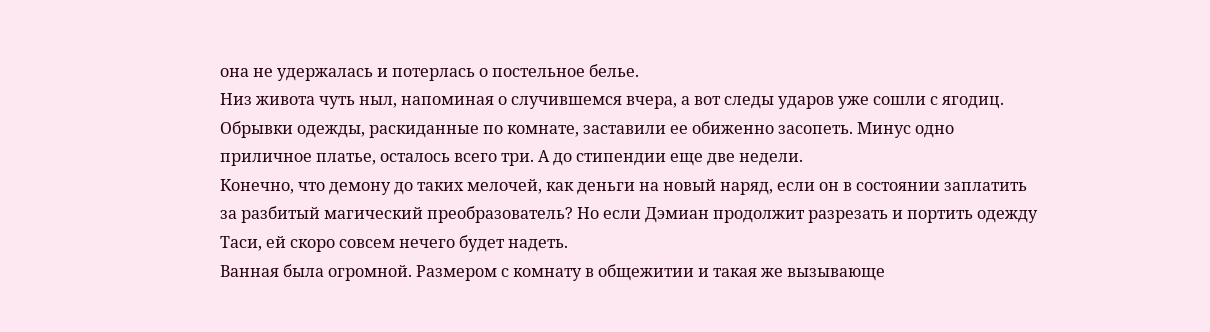она не удержалась и потерлась о постельное белье.
Низ живота чуть ныл, напоминая о случившемся вчера, а вот следы ударов уже сошли с ягодиц. Обрывки одежды, раскиданные по комнате, заставили ее обиженно засопеть. Минус одно приличное платье, осталось всего три. А до стипендии еще две недели.
Конечно, что демону до таких мелочей, как деньги на новый наряд, если он в состоянии заплатить за разбитый магический преобразователь? Но если Дэмиан продолжит разрезать и портить одежду Таси, ей скоро совсем нечего будет надеть.
Ванная была огромной. Размером с комнату в общежитии и такая же вызывающе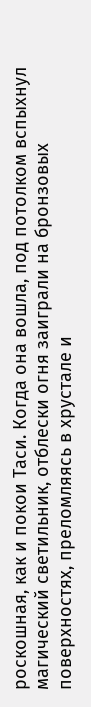роскошная, как и покои Таси. Когда она вошла, под потолком вспыхнул магический светильник, отблески огня заиграли на бронзовых поверхностях, преломляясь в хрустале и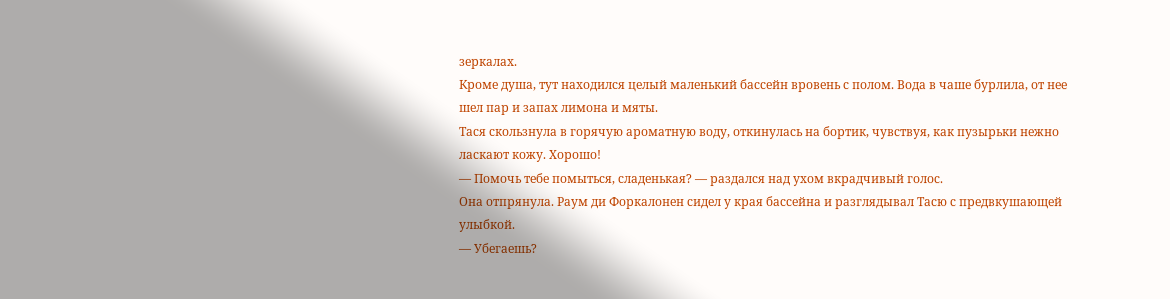зеркалах.
Кроме душа, тут находился целый маленький бассейн вровень с полом. Вода в чаше бурлила, от нее шел пар и запах лимона и мяты.
Тася скользнула в горячую ароматную воду, откинулась на бортик, чувствуя, как пузырьки нежно ласкают кожу. Хорошо!
— Помочь тебе помыться, сладенькая? — раздался над ухом вкрадчивый голос.
Она отпрянула. Раум ди Форкалонен сидел у края бассейна и разглядывал Тасю с предвкушающей улыбкой.
— Убегаешь?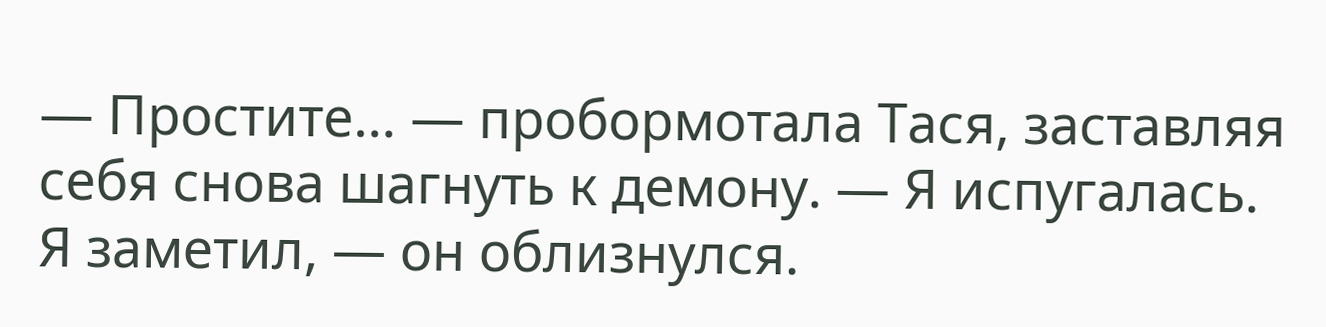— Простите… — пробормотала Тася, заставляя себя снова шагнуть к демону. — Я испугалась.
Я заметил, — он облизнулся.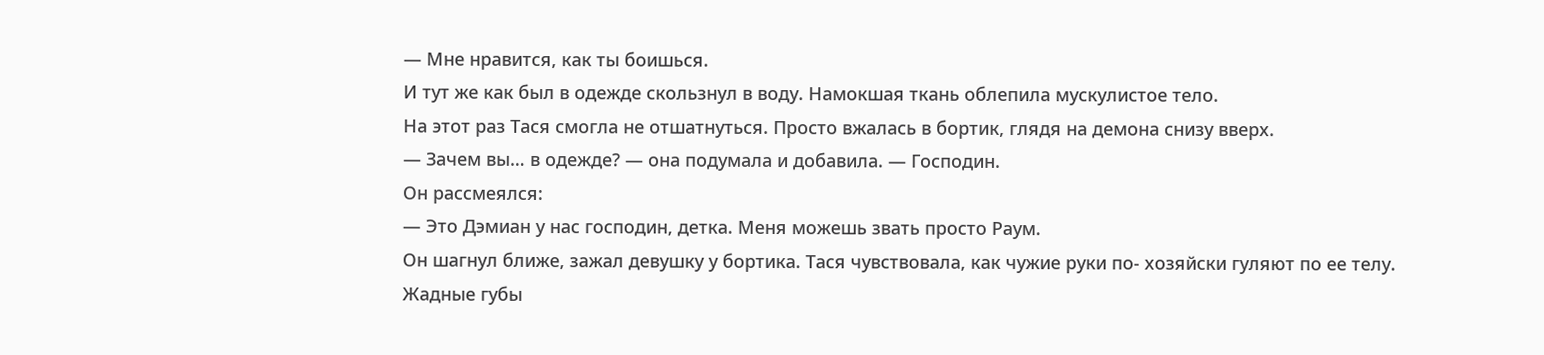— Мне нравится, как ты боишься.
И тут же как был в одежде скользнул в воду. Намокшая ткань облепила мускулистое тело.
На этот раз Тася смогла не отшатнуться. Просто вжалась в бортик, глядя на демона снизу вверх.
— Зачем вы… в одежде? — она подумала и добавила. — Господин.
Он рассмеялся:
— Это Дэмиан у нас господин, детка. Меня можешь звать просто Раум.
Он шагнул ближе, зажал девушку у бортика. Тася чувствовала, как чужие руки по- хозяйски гуляют по ее телу.
Жадные губы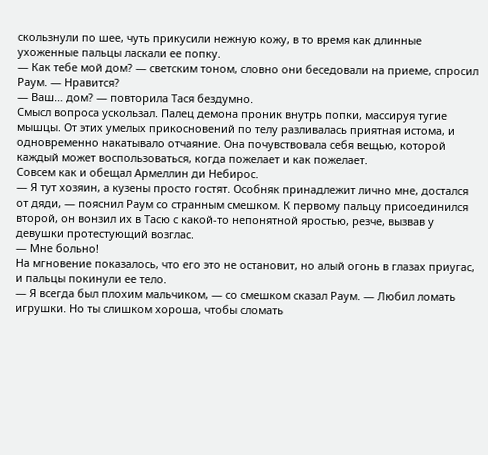скользнули по шее, чуть прикусили нежную кожу, в то время как длинные ухоженные пальцы ласкали ее попку.
— Как тебе мой дом? — светским тоном, словно они беседовали на приеме, спросил Раум. — Нравится?
— Ваш… дом? — повторила Тася бездумно.
Смысл вопроса ускользал. Палец демона проник внутрь попки, массируя тугие мышцы. От этих умелых прикосновений по телу разливалась приятная истома, и одновременно накатывало отчаяние. Она почувствовала себя вещью, которой каждый может воспользоваться, когда пожелает и как пожелает.
Совсем как и обещал Армеллин ди Небирос.
— Я тут хозяин, а кузены просто гостят. Особняк принадлежит лично мне, достался от дяди, — пояснил Раум со странным смешком. К первому пальцу присоединился второй, он вонзил их в Тасю с какой-то непонятной яростью, резче, вызвав у девушки протестующий возглас.
— Мне больно!
На мгновение показалось, что его это не остановит, но алый огонь в глазах приугас, и пальцы покинули ее тело.
— Я всегда был плохим мальчиком, — со смешком сказал Раум. — Любил ломать игрушки. Но ты слишком хороша, чтобы сломать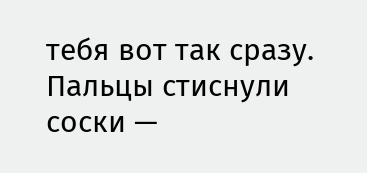тебя вот так сразу.
Пальцы стиснули соски —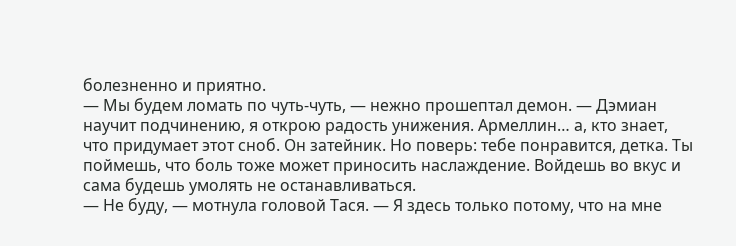болезненно и приятно.
— Мы будем ломать по чуть-чуть, — нежно прошептал демон. — Дэмиан научит подчинению, я открою радость унижения. Армеллин… а, кто знает, что придумает этот сноб. Он затейник. Но поверь: тебе понравится, детка. Ты поймешь, что боль тоже может приносить наслаждение. Войдешь во вкус и сама будешь умолять не останавливаться.
— Не буду, — мотнула головой Тася. — Я здесь только потому, что на мне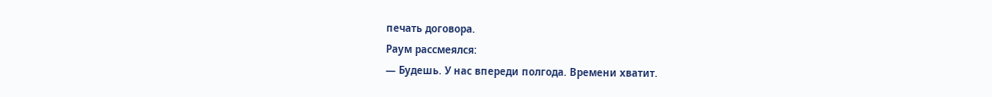печать договора.
Раум рассмеялся:
— Будешь. У нас впереди полгода. Времени хватит.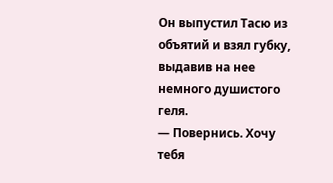Он выпустил Тасю из объятий и взял губку, выдавив на нее немного душистого геля.
— Повернись. Хочу тебя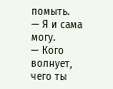помыть.
— Я и сама могу.
— Кого волнует, чего ты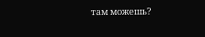там можешь?